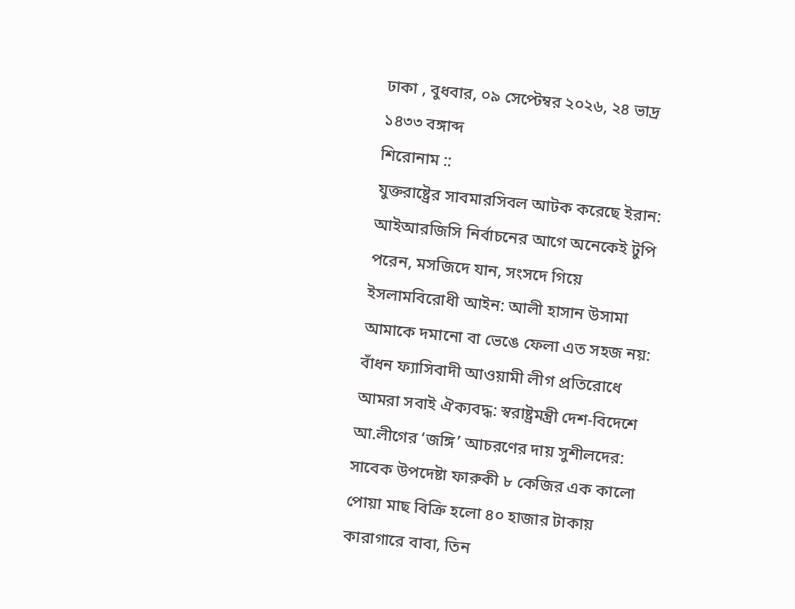ঢাকা , বুধবার, ০৯ সেপ্টেম্বর ২০২৬, ২৪ ভাদ্র ১৪৩৩ বঙ্গাব্দ
শিরোনাম ::
যুক্তরাষ্ট্রের সাবমারসিবল আটক করেছে ইরান: আইআরজিসি নির্বাচনের আগে অনেকেই টুপি পরেন, মসজিদে যান, সংসদে গিয়ে ইসলামবিরোধী আইন: আলী হাসান উসামা আমাকে দমানো বা ভেঙে ফেলা এত সহজ নয়: বাঁধন ফ্যাসিবাদী আওয়ামী লীগ প্রতিরোধে আমরা সবাই ঐক্যবদ্ধ: স্বরাষ্ট্রমন্ত্রী দেশ-বিদেশে আ.লীগের ‘জঙ্গি’ আচরণের দায় সুশীলদের: সাবেক উপদেষ্টা ফারুকী ৮ কেজির এক কালো পোয়া মাছ বিক্রি হলো ৪০ হাজার টাকায় কারাগারে বাবা, তিন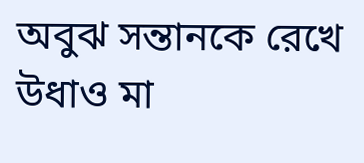অবুঝ সন্তানকে রেখে উধাও মা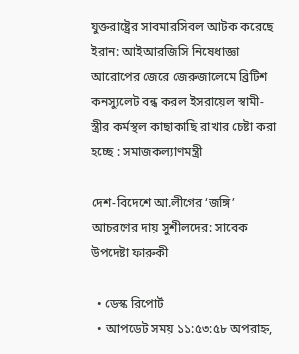যুক্তরাষ্ট্রের সাবমারসিবল আটক করেছে ইরান: আইআরজিসি নিষেধাজ্ঞা আরোপের জেরে জেরুজালেমে ব্রিটিশ কনস্যুলেট বন্ধ করল ইসরায়েল স্বামী-স্ত্রীর কর্মস্থল কাছাকাছি রাখার চেষ্টা করা হচ্ছে : সমাজকল্যাণমন্ত্রী

দেশ-বিদেশে আ.লীগের ‘জঙ্গি’ আচরণের দায় সুশীলদের: সাবেক উপদেষ্টা ফারুকী

  • ডেস্ক রিপোর্ট
  • আপডেট সময় ১১:৫৩:৫৮ অপরাহ্ন,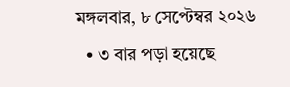মঙ্গলবার, ৮ সেপ্টেম্বর ২০২৬
  • ৩ বার পড়া হয়েছে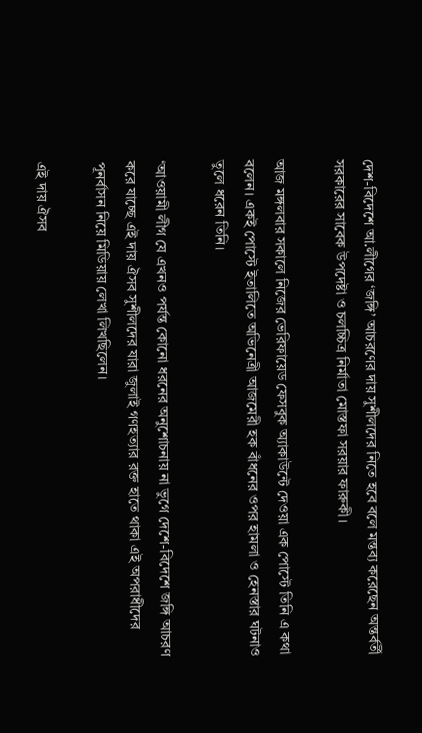দেশ-বিদেশে আ.লীগের ‘জঙ্গি’ আচরণের দায় সুশীলদের নিতে হবে বলে মন্তব্য করেছেন অন্তর্বর্তী সরকারের সাবেক উপদেষ্টা ও চলচ্চিত্র নির্মাতা মোস্তফা সরয়ার ফারুকী।

আজ মঙ্গলবার সকালে নিজের ভেরিফায়েড ফেসবুক অ্যাকাউন্টে দেওয়া এক পোস্টে তিনি এ কথা বলেন। একই পোস্টে ইতালিতে অভিনেত্রী আজমেরী হক বাঁধনের ওপর হামলা ও হেনস্তার ঘটনাও তুলে ধরেন তিনি।

‘আওয়ামী লীগ যে এখনও পর্যন্ত কোনো ধরনের অনুশোচনায় না ভুগে দেশে-বিদেশে জঙ্গি আচরণ করে যাচ্ছে এই দায় ঐসব সুশীলদের যারা জুলাই গণহত্যার রক্ত হাতে থাকা এই অপরাধীদের পূনর্বাসন নিয়ে মিডিয়ায় লেখা লিখছিলেন।

এই দায় ঐসব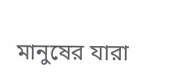মানুষের যারা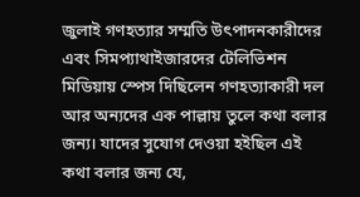জুলাই গণহত্যার সম্মতি উৎপাদনকারীদের এবং সিমপ্যাথাইজারদের টেলিভিশন মিডিয়ায় স্পেস দিছিলেন গণহত্যাকারী দল আর অন্যদের এক পাল্লায় তুলে কথা বলার জন্য। যাদের সুযোগ দেওয়া হইছিল এই কথা বলার জন্য যে,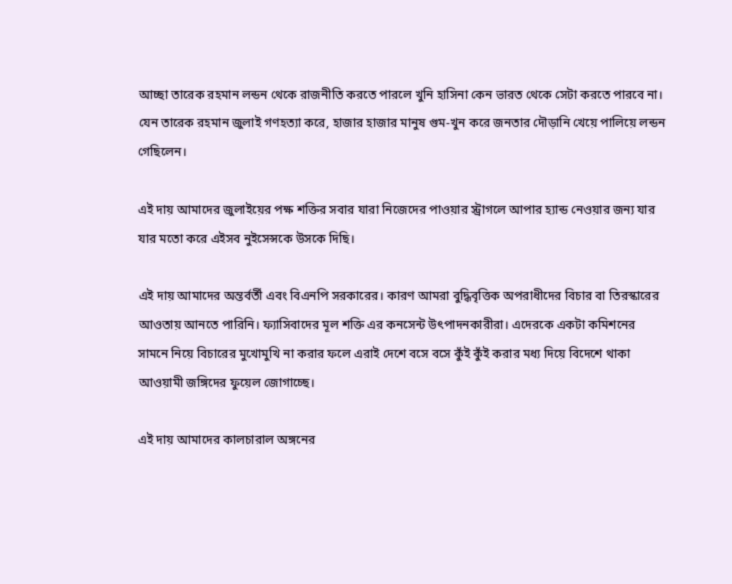আচ্ছা তারেক রহমান লন্ডন থেকে রাজনীতি করতে পারলে খুনি হাসিনা কেন ভারত থেকে সেটা করতে পারবে না। যেন তারেক রহমান জুলাই গণহত্যা করে, হাজার হাজার মানুষ গুম-খুন করে জনতার দৌড়ানি খেয়ে পালিয়ে লন্ডন গেছিলেন।

এই দায় আমাদের জুলাইয়ের পক্ষ শক্তির সবার যারা নিজেদের পাওয়ার স্ট্রাগলে আপার হ্যান্ড নেওয়ার জন্য যার যার মতো করে এইসব নুইসেন্সকে উসকে দিছি।

এই দায় আমাদের অন্তর্বর্তী এবং বিএনপি সরকারের। কারণ আমরা বুদ্ধিবৃত্তিক অপরাধীদের বিচার বা তিরস্কারের আওতায় আনতে পারিনি। ফ্যাসিবাদের মূল শক্তি এর কনসেন্ট উৎপাদনকারীরা। এদেরকে একটা কমিশনের সামনে নিয়ে বিচারের মুখোমুখি না করার ফলে এরাই দেশে বসে বসে কুঁই কুঁই করার মধ্য দিয়ে বিদেশে থাকা আওয়ামী জঙ্গিদের ফুয়েল জোগাচ্ছে।

এই দায় আমাদের কালচারাল অঙ্গনের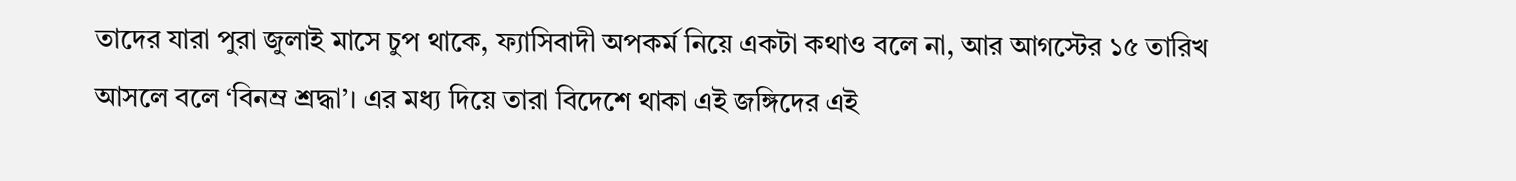তাদের যারা পুরা জুলাই মাসে চুপ থাকে, ফ্যাসিবাদী অপকর্ম নিয়ে একটা কথাও বলে না, আর আগস্টের ১৫ তারিখ আসলে বলে ‘বিনম্র শ্রদ্ধা’। এর মধ্য দিয়ে তারা বিদেশে থাকা এই জঙ্গিদের এই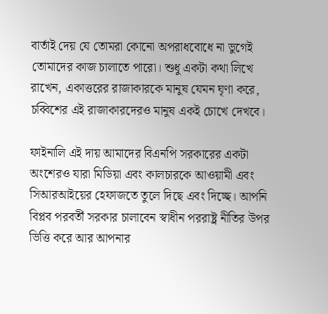বার্তাই দেয় যে তোমরা কোনো অপরাধবোধে না ভুগেই তোমাদের কাজ চালাতে পারো। শুধু একটা কথা লিখে রাখেন, একাত্তরের রাজাকারকে মানুষ যেমন ঘৃণা করে, চব্বিশের এই রাজাকারদেরও মানুষ একই চোখে দেখবে।

ফাইনালি এই দায় আমাদের বিএনপি সরকারের একটা অংশেরও যারা মিডিয়া এবং কালচারকে আওয়ামী এবং সিআরআইয়ের হেফাজতে তুলে দিছে এবং দিচ্ছে। আপনি বিপ্লব পরবর্তী সরকার চালাবেন স্বাধীন পররাষ্ট্র নীতির উপর ভিত্তি করে আর আপনার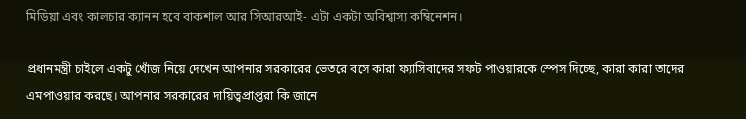মিডিয়া এবং কালচার ক্যানন হবে বাকশাল আর সিআরআই- এটা একটা অবিশ্বাস্য কম্বিনেশন।

প্রধানমন্ত্রী চাইলে একটু খোঁজ নিয়ে দেখেন আপনার সরকারের ভেতরে বসে কারা ফ্যাসিবাদের সফট পাওয়ারকে স্পেস দিচ্ছে, কারা কারা তাদের এমপাওয়ার করছে। আপনার সরকারের দায়িত্বপ্রাপ্তরা কি জানে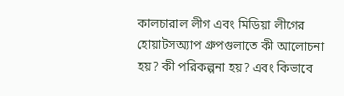কালচারাল লীগ এবং মিডিয়া লীগের হোয়াটসঅ্যাপ গ্রুপগুলাতে কী আলোচনা হয়? কী পরিকল্পনা হয়? এবং কিভাবে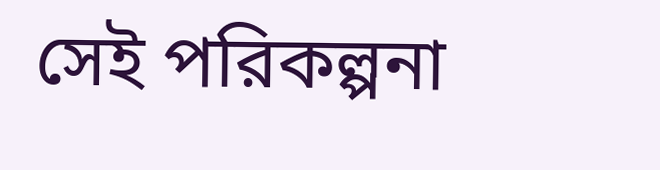সেই পরিকল্পনা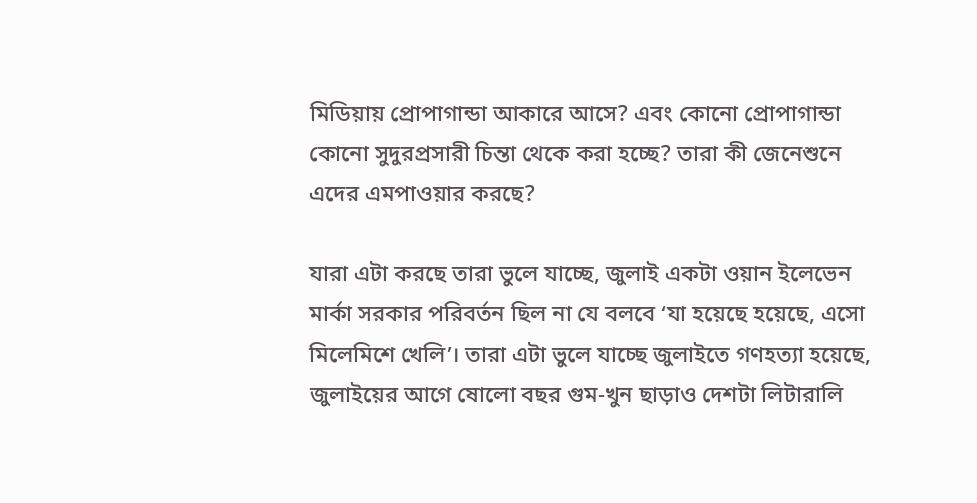মিডিয়ায় প্রোপাগান্ডা আকারে আসে? এবং কোনো প্রোপাগান্ডা কোনো সুদুরপ্রসারী চিন্তা থেকে করা হচ্ছে? তারা কী জেনেশুনে এদের এমপাওয়ার করছে?

যারা এটা করছে তারা ভুলে যাচ্ছে, জুলাই একটা ওয়ান ইলেভেন মার্কা সরকার পরিবর্তন ছিল না যে বলবে ‘যা হয়েছে হয়েছে, এসো মিলেমিশে খেলি’। তারা এটা ভুলে যাচ্ছে জুলাইতে গণহত্যা হয়েছে, জুলাইয়ের আগে ষোলো বছর গুম-খুন ছাড়াও দেশটা লিটারালি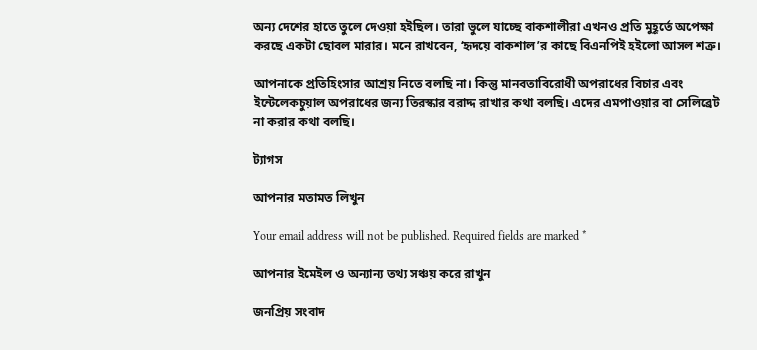অন্য দেশের হাতে তুলে দেওয়া হইছিল। তারা ভুলে যাচ্ছে বাকশালীরা এখনও প্রতি মুহূর্তে অপেক্ষা করছে একটা ছোবল মারার। মনে রাখবেন, ‘হৃদয়ে বাকশাল’র কাছে বিএনপিই হইলো আসল শত্রু।

আপনাকে প্রতিহিংসার আশ্রয় নিতে বলছি না। কিন্তু মানবতাবিরোধী অপরাধের বিচার এবং ইন্টেলেকচুয়াল অপরাধের জন্য তিরস্কার বরাদ্দ রাখার কথা বলছি। এদের এমপাওয়ার বা সেলিব্রেট না করার কথা বলছি।

ট্যাগস

আপনার মতামত লিখুন

Your email address will not be published. Required fields are marked *

আপনার ইমেইল ও অন্যান্য তথ্য সঞ্চয় করে রাখুন

জনপ্রিয় সংবাদ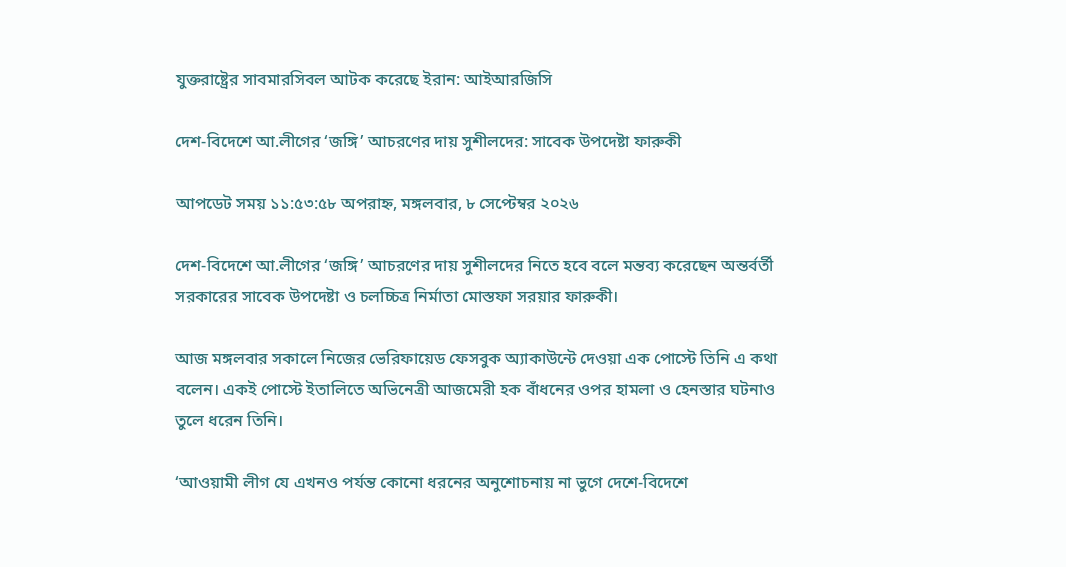যুক্তরাষ্ট্রের সাবমারসিবল আটক করেছে ইরান: আইআরজিসি

দেশ-বিদেশে আ.লীগের ‘জঙ্গি’ আচরণের দায় সুশীলদের: সাবেক উপদেষ্টা ফারুকী

আপডেট সময় ১১:৫৩:৫৮ অপরাহ্ন, মঙ্গলবার, ৮ সেপ্টেম্বর ২০২৬

দেশ-বিদেশে আ.লীগের ‘জঙ্গি’ আচরণের দায় সুশীলদের নিতে হবে বলে মন্তব্য করেছেন অন্তর্বর্তী সরকারের সাবেক উপদেষ্টা ও চলচ্চিত্র নির্মাতা মোস্তফা সরয়ার ফারুকী।

আজ মঙ্গলবার সকালে নিজের ভেরিফায়েড ফেসবুক অ্যাকাউন্টে দেওয়া এক পোস্টে তিনি এ কথা বলেন। একই পোস্টে ইতালিতে অভিনেত্রী আজমেরী হক বাঁধনের ওপর হামলা ও হেনস্তার ঘটনাও তুলে ধরেন তিনি।

‘আওয়ামী লীগ যে এখনও পর্যন্ত কোনো ধরনের অনুশোচনায় না ভুগে দেশে-বিদেশে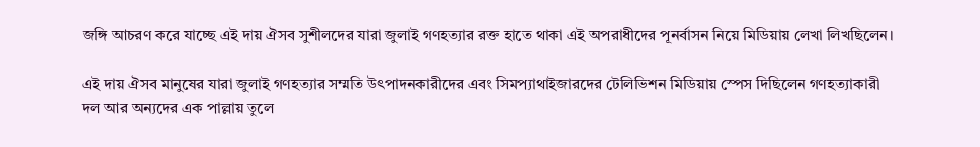জঙ্গি আচরণ করে যাচ্ছে এই দায় ঐসব সুশীলদের যারা জুলাই গণহত্যার রক্ত হাতে থাকা এই অপরাধীদের পূনর্বাসন নিয়ে মিডিয়ায় লেখা লিখছিলেন।

এই দায় ঐসব মানুষের যারা জুলাই গণহত্যার সম্মতি উৎপাদনকারীদের এবং সিমপ্যাথাইজারদের টেলিভিশন মিডিয়ায় স্পেস দিছিলেন গণহত্যাকারী দল আর অন্যদের এক পাল্লায় তুলে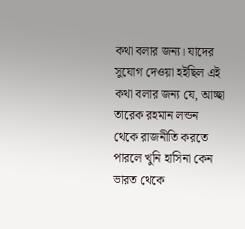কথা বলার জন্য। যাদের সুযোগ দেওয়া হইছিল এই কথা বলার জন্য যে, আচ্ছা তারেক রহমান লন্ডন থেকে রাজনীতি করতে পারলে খুনি হাসিনা কেন ভারত থেকে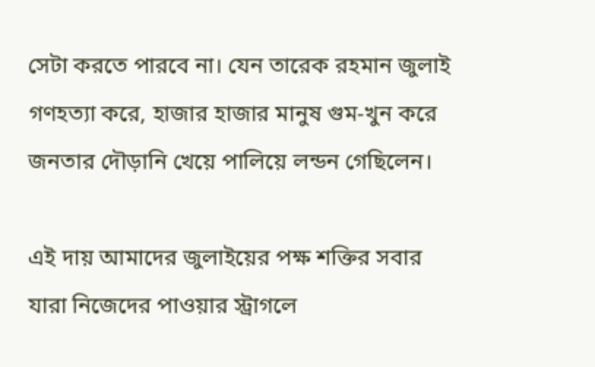সেটা করতে পারবে না। যেন তারেক রহমান জুলাই গণহত্যা করে, হাজার হাজার মানুষ গুম-খুন করে জনতার দৌড়ানি খেয়ে পালিয়ে লন্ডন গেছিলেন।

এই দায় আমাদের জুলাইয়ের পক্ষ শক্তির সবার যারা নিজেদের পাওয়ার স্ট্রাগলে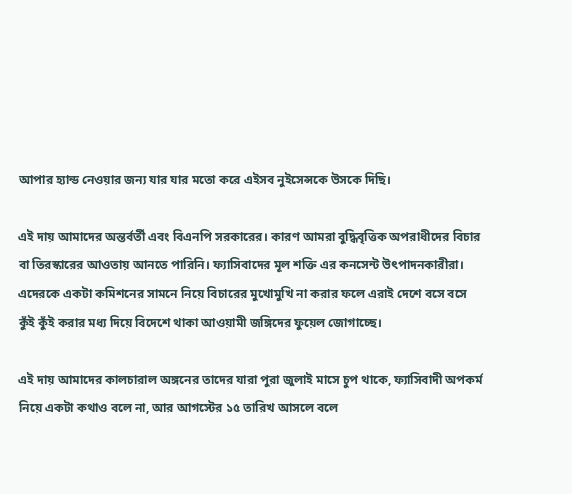আপার হ্যান্ড নেওয়ার জন্য যার যার মতো করে এইসব নুইসেন্সকে উসকে দিছি।

এই দায় আমাদের অন্তর্বর্তী এবং বিএনপি সরকারের। কারণ আমরা বুদ্ধিবৃত্তিক অপরাধীদের বিচার বা তিরস্কারের আওতায় আনতে পারিনি। ফ্যাসিবাদের মূল শক্তি এর কনসেন্ট উৎপাদনকারীরা। এদেরকে একটা কমিশনের সামনে নিয়ে বিচারের মুখোমুখি না করার ফলে এরাই দেশে বসে বসে কুঁই কুঁই করার মধ্য দিয়ে বিদেশে থাকা আওয়ামী জঙ্গিদের ফুয়েল জোগাচ্ছে।

এই দায় আমাদের কালচারাল অঙ্গনের তাদের যারা পুরা জুলাই মাসে চুপ থাকে, ফ্যাসিবাদী অপকর্ম নিয়ে একটা কথাও বলে না, আর আগস্টের ১৫ তারিখ আসলে বলে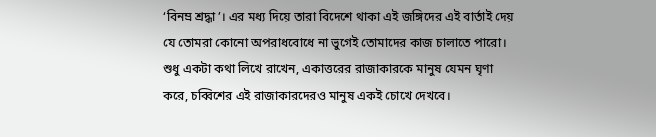‘বিনম্র শ্রদ্ধা’। এর মধ্য দিয়ে তারা বিদেশে থাকা এই জঙ্গিদের এই বার্তাই দেয় যে তোমরা কোনো অপরাধবোধে না ভুগেই তোমাদের কাজ চালাতে পারো। শুধু একটা কথা লিখে রাখেন, একাত্তরের রাজাকারকে মানুষ যেমন ঘৃণা করে, চব্বিশের এই রাজাকারদেরও মানুষ একই চোখে দেখবে।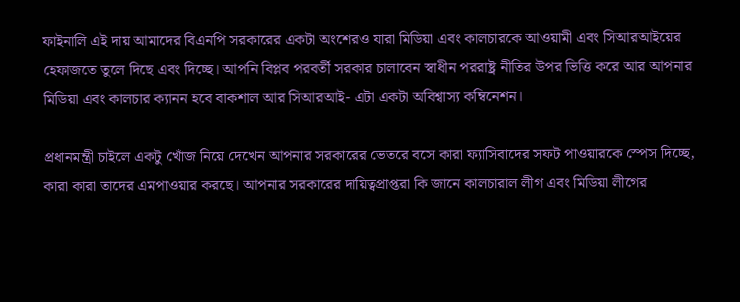ফাইনালি এই দায় আমাদের বিএনপি সরকারের একটা অংশেরও যারা মিডিয়া এবং কালচারকে আওয়ামী এবং সিআরআইয়ের হেফাজতে তুলে দিছে এবং দিচ্ছে। আপনি বিপ্লব পরবর্তী সরকার চালাবেন স্বাধীন পররাষ্ট্র নীতির উপর ভিত্তি করে আর আপনার মিডিয়া এবং কালচার ক্যানন হবে বাকশাল আর সিআরআই- এটা একটা অবিশ্বাস্য কম্বিনেশন।

প্রধানমন্ত্রী চাইলে একটু খোঁজ নিয়ে দেখেন আপনার সরকারের ভেতরে বসে কারা ফ্যাসিবাদের সফট পাওয়ারকে স্পেস দিচ্ছে, কারা কারা তাদের এমপাওয়ার করছে। আপনার সরকারের দায়িত্বপ্রাপ্তরা কি জানে কালচারাল লীগ এবং মিডিয়া লীগের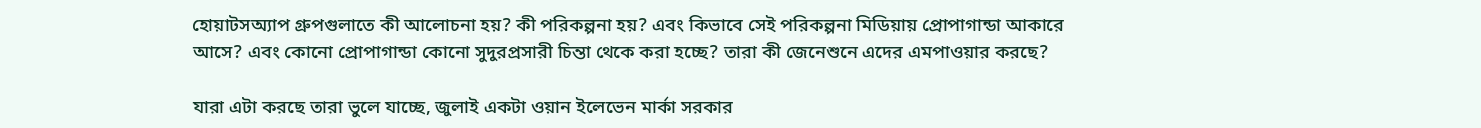হোয়াটসঅ্যাপ গ্রুপগুলাতে কী আলোচনা হয়? কী পরিকল্পনা হয়? এবং কিভাবে সেই পরিকল্পনা মিডিয়ায় প্রোপাগান্ডা আকারে আসে? এবং কোনো প্রোপাগান্ডা কোনো সুদুরপ্রসারী চিন্তা থেকে করা হচ্ছে? তারা কী জেনেশুনে এদের এমপাওয়ার করছে?

যারা এটা করছে তারা ভুলে যাচ্ছে, জুলাই একটা ওয়ান ইলেভেন মার্কা সরকার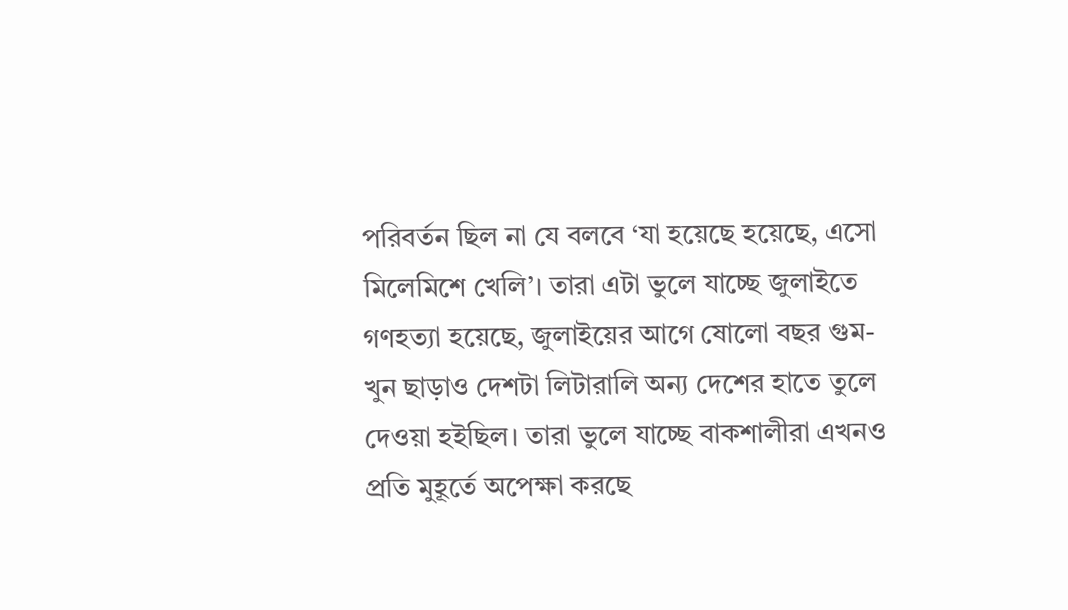পরিবর্তন ছিল না যে বলবে ‘যা হয়েছে হয়েছে, এসো মিলেমিশে খেলি’। তারা এটা ভুলে যাচ্ছে জুলাইতে গণহত্যা হয়েছে, জুলাইয়ের আগে ষোলো বছর গুম-খুন ছাড়াও দেশটা লিটারালি অন্য দেশের হাতে তুলে দেওয়া হইছিল। তারা ভুলে যাচ্ছে বাকশালীরা এখনও প্রতি মুহূর্তে অপেক্ষা করছে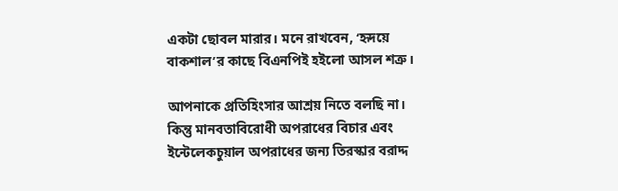একটা ছোবল মারার। মনে রাখবেন, ‘হৃদয়ে বাকশাল’র কাছে বিএনপিই হইলো আসল শত্রু।

আপনাকে প্রতিহিংসার আশ্রয় নিতে বলছি না। কিন্তু মানবতাবিরোধী অপরাধের বিচার এবং ইন্টেলেকচুয়াল অপরাধের জন্য তিরস্কার বরাদ্দ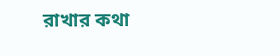রাখার কথা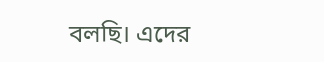বলছি। এদের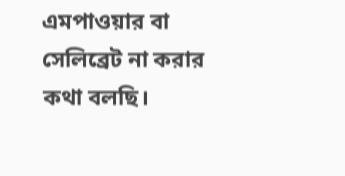এমপাওয়ার বা সেলিব্রেট না করার কথা বলছি।